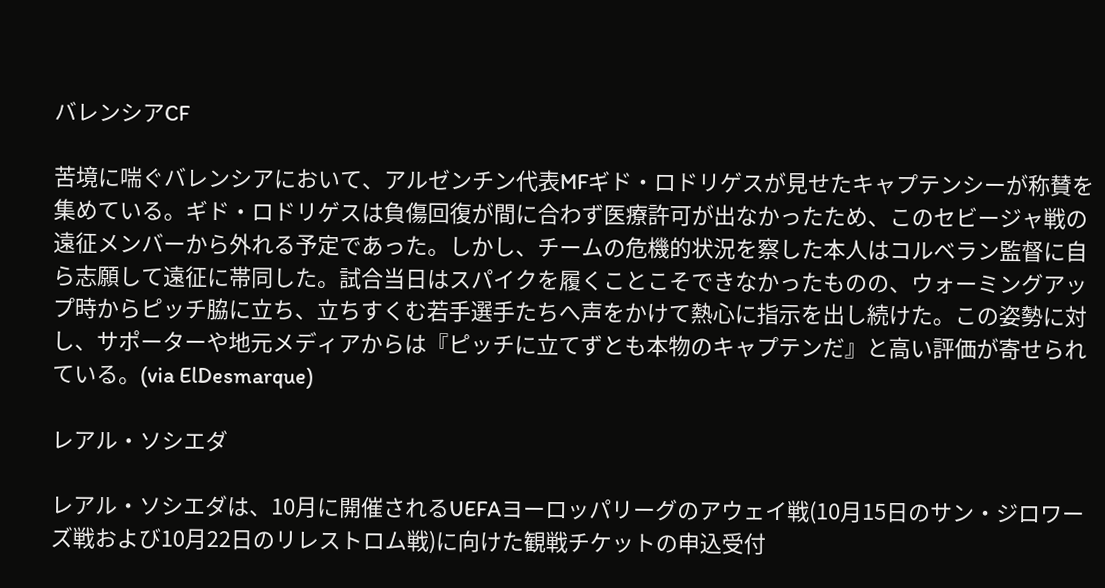バレンシアCF

苦境に喘ぐバレンシアにおいて、アルゼンチン代表MFギド・ロドリゲスが見せたキャプテンシーが称賛を集めている。ギド・ロドリゲスは負傷回復が間に合わず医療許可が出なかったため、このセビージャ戦の遠征メンバーから外れる予定であった。しかし、チームの危機的状況を察した本人はコルベラン監督に自ら志願して遠征に帯同した。試合当日はスパイクを履くことこそできなかったものの、ウォーミングアップ時からピッチ脇に立ち、立ちすくむ若手選手たちへ声をかけて熱心に指示を出し続けた。この姿勢に対し、サポーターや地元メディアからは『ピッチに立てずとも本物のキャプテンだ』と高い評価が寄せられている。(via ElDesmarque)

レアル・ソシエダ

レアル・ソシエダは、10月に開催されるUEFAヨーロッパリーグのアウェイ戦(10月15日のサン・ジロワーズ戦および10月22日のリレストロム戦)に向けた観戦チケットの申込受付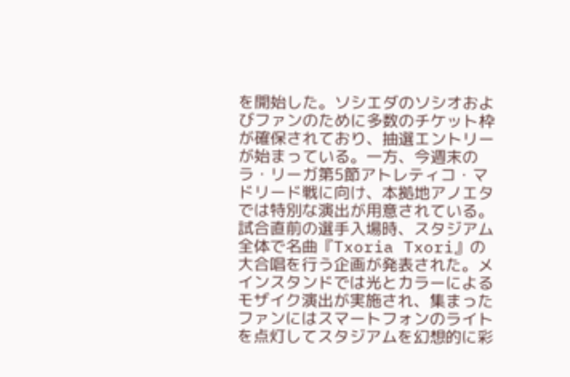を開始した。ソシエダのソシオおよびファンのために多数のチケット枠が確保されており、抽選エントリーが始まっている。一方、今週末のラ・リーガ第5節アトレティコ・マドリード戦に向け、本拠地アノエタでは特別な演出が用意されている。試合直前の選手入場時、スタジアム全体で名曲『Txoria Txori』の大合唱を行う企画が発表された。メインスタンドでは光とカラーによるモザイク演出が実施され、集まったファンにはスマートフォンのライトを点灯してスタジアムを幻想的に彩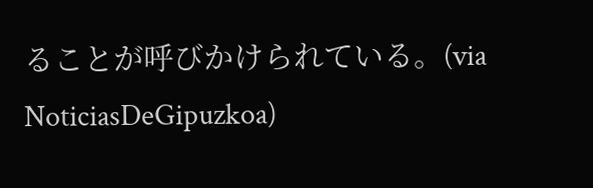ることが呼びかけられている。(via NoticiasDeGipuzkoa)